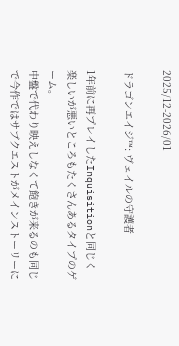2025/12-2026/01

ドラゴンエイジ™: ヴェイルの守護者

1年前に再プレイしたInquisitionと同じく楽しいが悪いところもたくさんあるタイプのゲーム。
中盤で代わり映えしなくて飽きが来るのも同じで今作ではサブクエストがメインストーリーに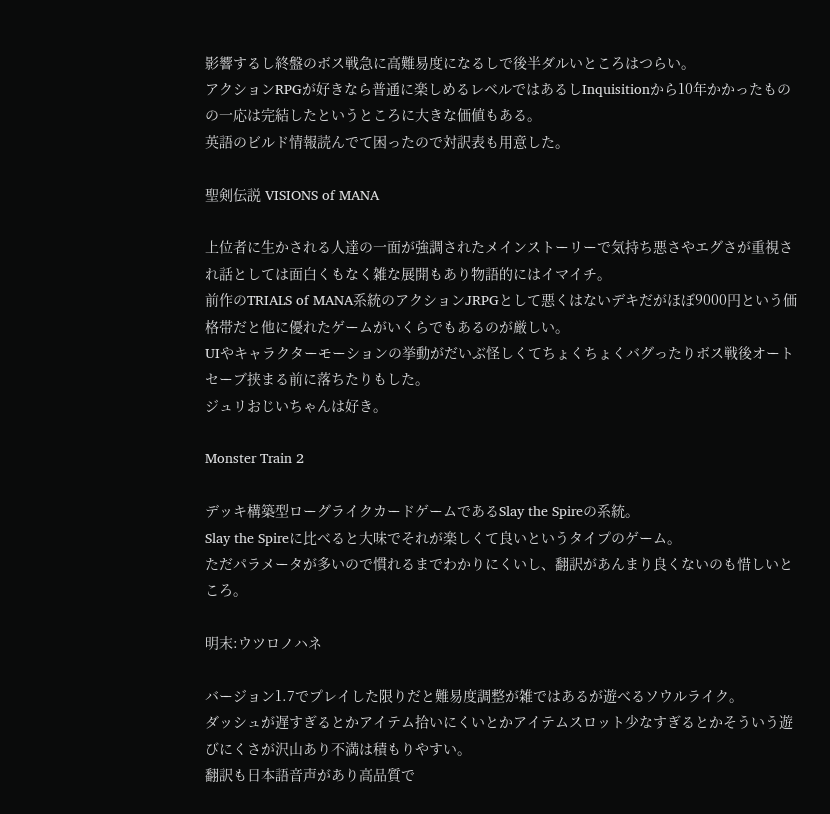影響するし終盤のボス戦急に高難易度になるしで後半ダルいところはつらい。
アクションRPGが好きなら普通に楽しめるレベルではあるしInquisitionから10年かかったものの一応は完結したというところに大きな価値もある。
英語のビルド情報読んでて困ったので対訳表も用意した。

聖剣伝説 VISIONS of MANA

上位者に生かされる人達の一面が強調されたメインストーリーで気持ち悪さやエグさが重視され話としては面白くもなく雑な展開もあり物語的にはイマイチ。
前作のTRIALS of MANA系統のアクションJRPGとして悪くはないデキだがほぼ9000円という価格帯だと他に優れたゲームがいくらでもあるのが厳しい。
UIやキャラクターモーションの挙動がだいぶ怪しくてちょくちょくバグったりボス戦後オートセーブ挟まる前に落ちたりもした。
ジュリおじいちゃんは好き。

Monster Train 2

デッキ構築型ローグライクカードゲームであるSlay the Spireの系統。
Slay the Spireに比べると大味でそれが楽しくて良いというタイプのゲーム。
ただパラメータが多いので慣れるまでわかりにくいし、翻訳があんまり良くないのも惜しいところ。

明末:ウツロノハネ

バージョン1.7でプレイした限りだと難易度調整が雑ではあるが遊べるソウルライク。
ダッシュが遅すぎるとかアイテム拾いにくいとかアイテムスロット少なすぎるとかそういう遊びにくさが沢山あり不満は積もりやすい。
翻訳も日本語音声があり高品質で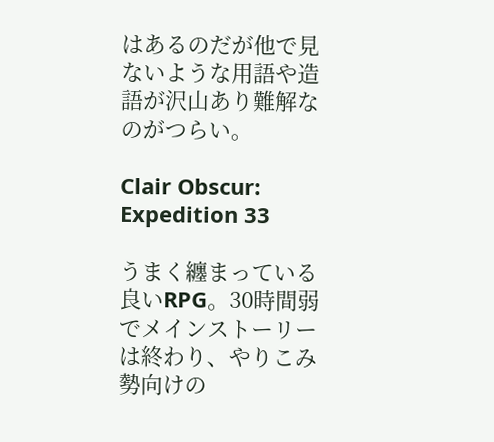はあるのだが他で見ないような用語や造語が沢山あり難解なのがつらい。

Clair Obscur: Expedition 33

うまく纏まっている良いRPG。30時間弱でメインストーリーは終わり、やりこみ勢向けの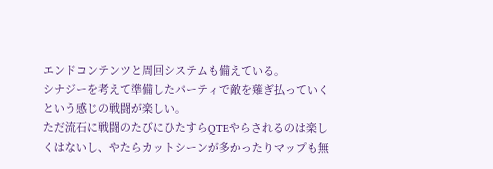エンドコンテンツと周回システムも備えている。
シナジーを考えて準備したパーティで敵を薙ぎ払っていくという感じの戦闘が楽しい。
ただ流石に戦闘のたびにひたすらQTEやらされるのは楽しくはないし、やたらカットシーンが多かったりマップも無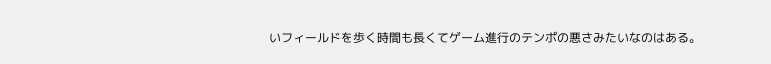いフィールドを歩く時間も長くてゲーム進行のテンポの悪さみたいなのはある。